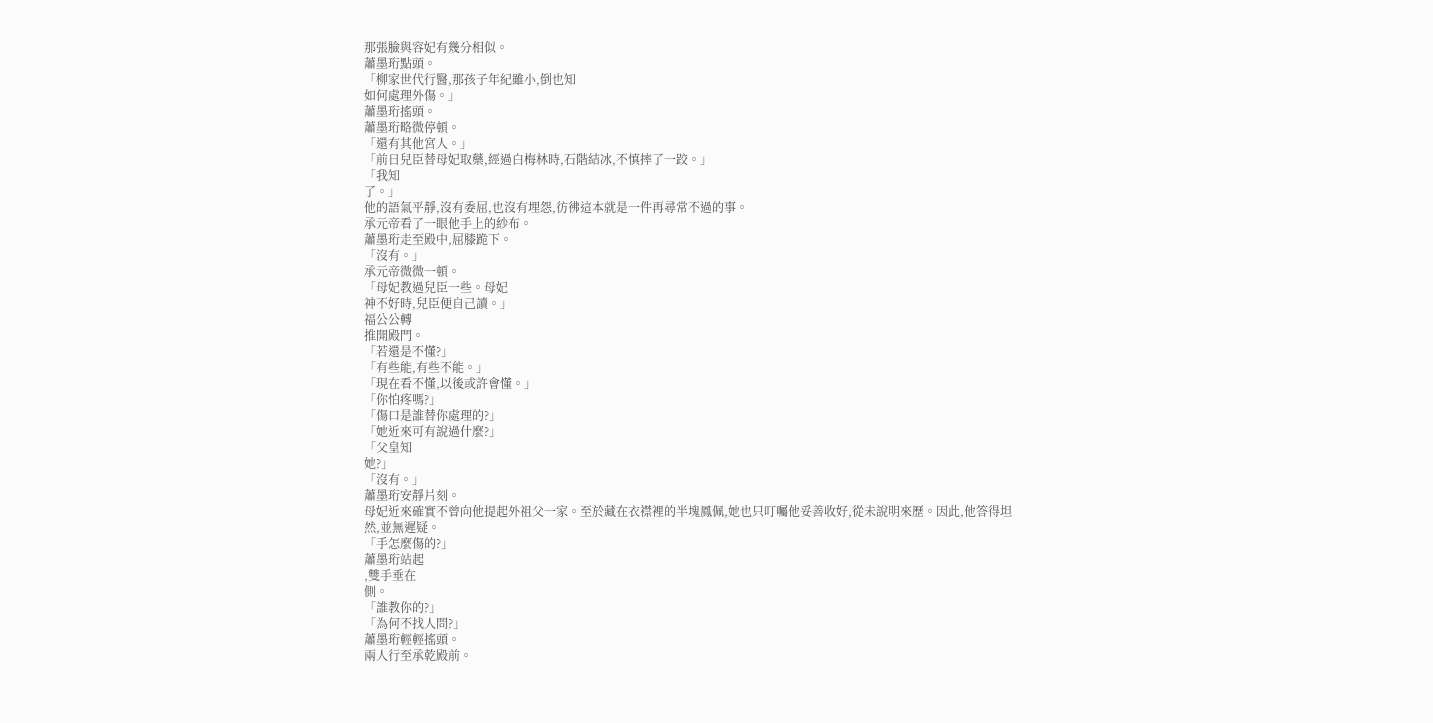那張臉與容妃有幾分相似。
蕭墨珩點頭。
「柳家世代行醫,那孩子年紀雖小,倒也知
如何處理外傷。」
蕭墨珩搖頭。
蕭墨珩略微停頓。
「還有其他宮人。」
「前日兒臣替母妃取藥,經過白梅林時,石階結冰,不慎摔了一跤。」
「我知
了。」
他的語氣平靜,沒有委屈,也沒有埋怨,彷彿這本就是一件再尋常不過的事。
承元帝看了一眼他手上的紗布。
蕭墨珩走至殿中,屈膝跪下。
「沒有。」
承元帝微微一頓。
「母妃教過兒臣一些。母妃
神不好時,兒臣便自己讀。」
福公公轉
推開殿門。
「若還是不懂?」
「有些能,有些不能。」
「現在看不懂,以後或許會懂。」
「你怕疼嗎?」
「傷口是誰替你處理的?」
「她近來可有說過什麼?」
「父皇知
她?」
「沒有。」
蕭墨珩安靜片刻。
母妃近來確實不曾向他提起外祖父一家。至於藏在衣襟裡的半塊鳳佩,她也只叮囑他妥善收好,從未說明來歷。因此,他答得坦然,並無遲疑。
「手怎麼傷的?」
蕭墨珩站起
,雙手垂在
側。
「誰教你的?」
「為何不找人問?」
蕭墨珩輕輕搖頭。
兩人行至承乾殿前。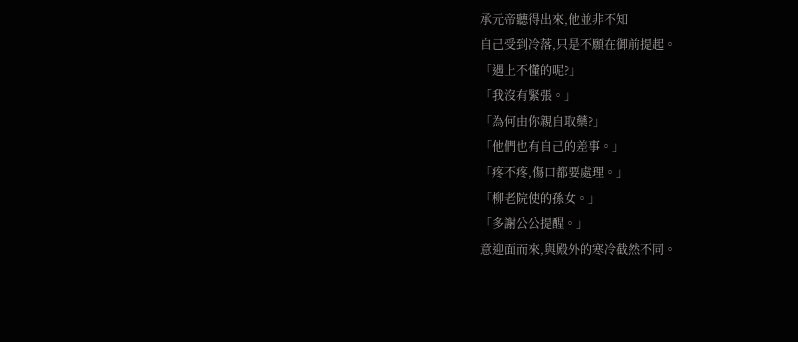承元帝聽得出來,他並非不知
自己受到冷落,只是不願在御前提起。
「遇上不懂的呢?」
「我沒有緊張。」
「為何由你親自取藥?」
「他們也有自己的差事。」
「疼不疼,傷口都要處理。」
「柳老院使的孫女。」
「多謝公公提醒。」
意迎面而來,與殿外的寒冷截然不同。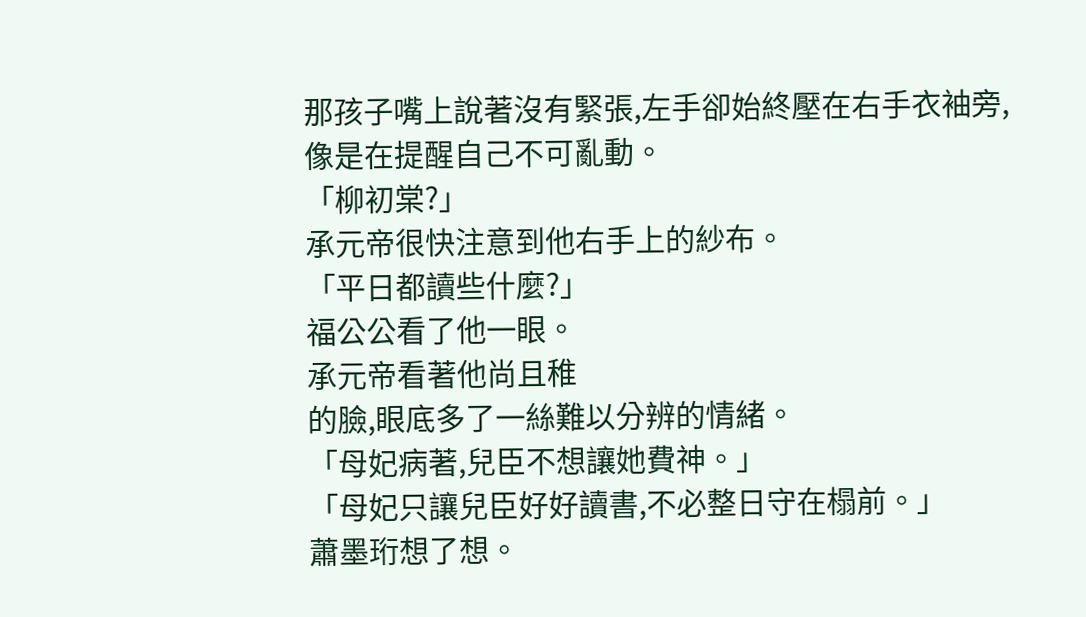那孩子嘴上說著沒有緊張,左手卻始終壓在右手衣袖旁,像是在提醒自己不可亂動。
「柳初棠?」
承元帝很快注意到他右手上的紗布。
「平日都讀些什麼?」
福公公看了他一眼。
承元帝看著他尚且稚
的臉,眼底多了一絲難以分辨的情緒。
「母妃病著,兒臣不想讓她費神。」
「母妃只讓兒臣好好讀書,不必整日守在榻前。」
蕭墨珩想了想。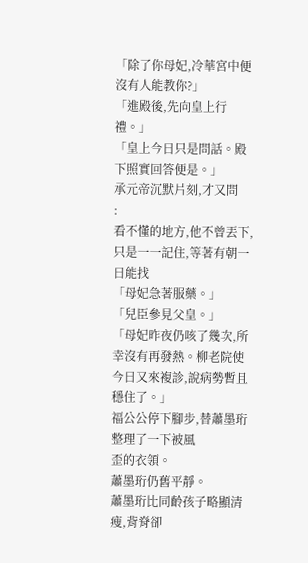「除了你母妃,冷華宮中便沒有人能教你?」
「進殿後,先向皇上行禮。」
「皇上今日只是問話。殿下照實回答便是。」
承元帝沉默片刻,才又問
:
看不懂的地方,他不曾丟下,只是一一記住,等著有朝一日能找
「母妃急著服藥。」
「兒臣參見父皇。」
「母妃昨夜仍咳了幾次,所幸沒有再發熱。柳老院使今日又來複診,說病勢暫且穩住了。」
福公公停下腳步,替蕭墨珩整理了一下被風
歪的衣領。
蕭墨珩仍舊平靜。
蕭墨珩比同齡孩子略顯清瘦,背脊卻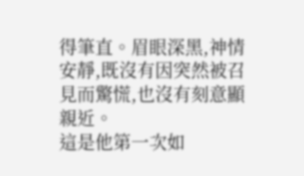得筆直。眉眼深黑,神情安靜,既沒有因突然被召見而驚慌,也沒有刻意顯
親近。
這是他第一次如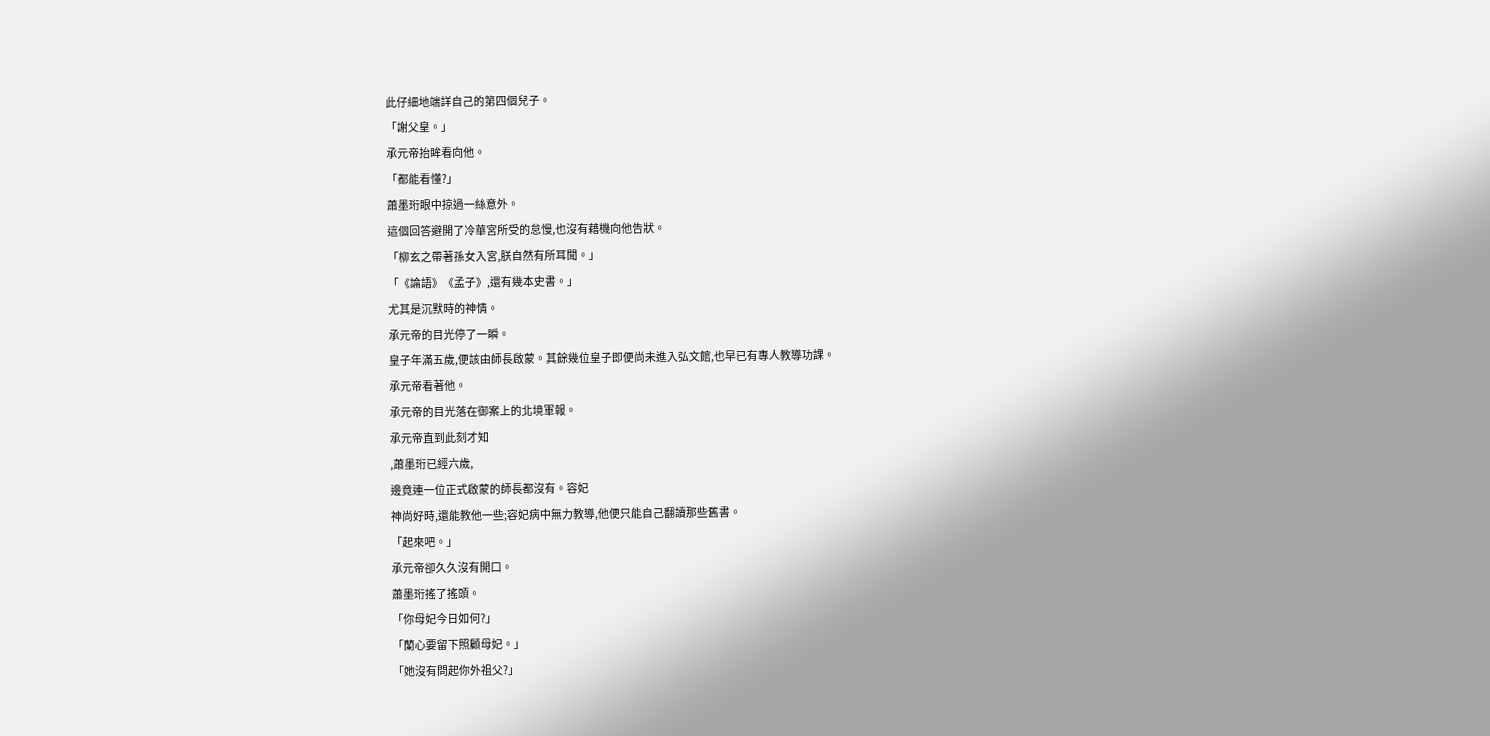此仔細地端詳自己的第四個兒子。
「謝父皇。」
承元帝抬眸看向他。
「都能看懂?」
蕭墨珩眼中掠過一絲意外。
這個回答避開了冷華宮所受的怠慢,也沒有藉機向他告狀。
「柳玄之帶著孫女入宮,朕自然有所耳聞。」
「《論語》《孟子》,還有幾本史書。」
尤其是沉默時的神情。
承元帝的目光停了一瞬。
皇子年滿五歲,便該由師長啟蒙。其餘幾位皇子即便尚未進入弘文館,也早已有專人教導功課。
承元帝看著他。
承元帝的目光落在御案上的北境軍報。
承元帝直到此刻才知
,蕭墨珩已經六歲,
邊竟連一位正式啟蒙的師長都沒有。容妃
神尚好時,還能教他一些;容妃病中無力教導,他便只能自己翻讀那些舊書。
「起來吧。」
承元帝卻久久沒有開口。
蕭墨珩搖了搖頭。
「你母妃今日如何?」
「蘭心要留下照顧母妃。」
「她沒有問起你外祖父?」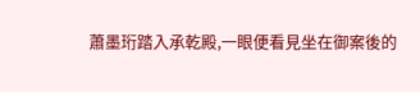蕭墨珩踏入承乾殿,一眼便看見坐在御案後的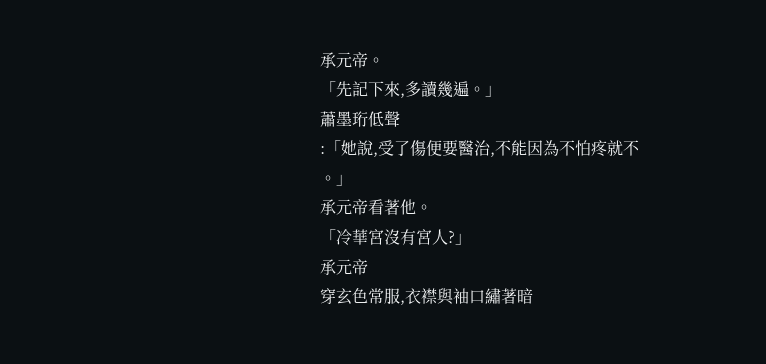承元帝。
「先記下來,多讀幾遍。」
蕭墨珩低聲
:「她說,受了傷便要醫治,不能因為不怕疼就不
。」
承元帝看著他。
「冷華宮沒有宮人?」
承元帝
穿玄色常服,衣襟與袖口繡著暗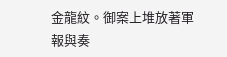金龍紋。御案上堆放著軍報與奏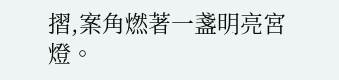摺,案角燃著一盞明亮宮燈。